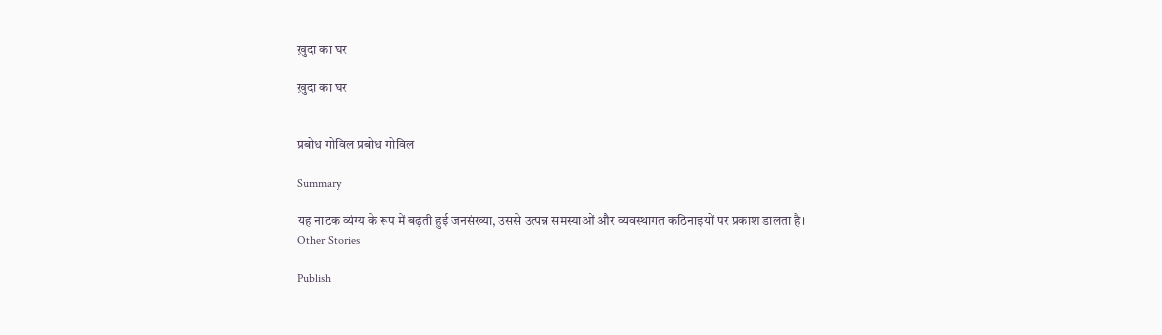ख़ुदा का घर

ख़ुदा का घर


प्रबोध गोविल प्रबोध गोविल

Summary

यह नाटक व्यंग्य के रूप में बढ़ती हुई जनसंख्या, उससे उत्पन्न समस्याओं और व्यवस्थागत कठिनाइयों पर प्रकाश डालता है।
Other Stories

Publish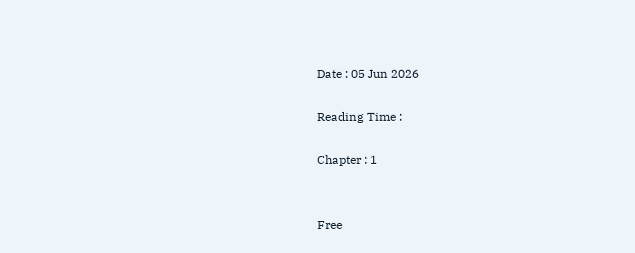Date : 05 Jun 2026

Reading Time :

Chapter : 1


Free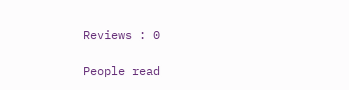Reviews : 0

People read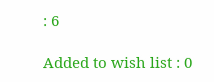: 6

Added to wish list : 0